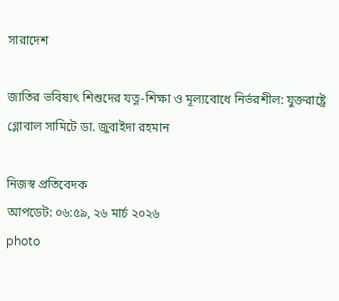সারাদেশ

জাতির ভবিষ্যৎ শিশুদের যত্ন-শিক্ষা ও মূল্যবোধে নির্ভরশীল: যুক্তরাষ্ট্রে গ্লোবাল সামিটে ডা. জুবাইদা রহমান

নিজস্ব প্রতিবেদক
আপডেট: ০৬:৫৯, ২৬ মার্চ ২০২৬
photo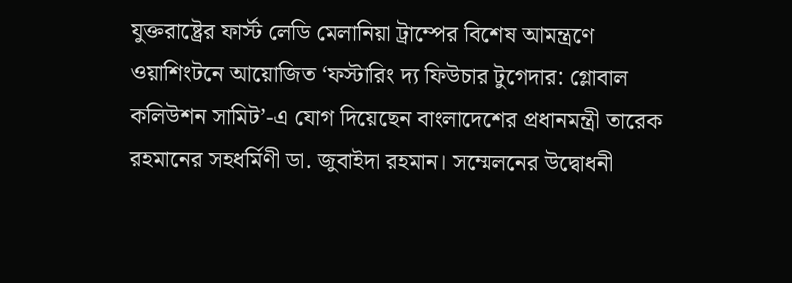যুক্তরাষ্ট্রের ফার্স্ট লেডি মেলানিয়া ট্রাম্পের বিশেষ আমন্ত্রণে ওয়াশিংটনে আয়োজিত ‘ফস্টারিং দ্য ফিউচার টুগেদার: গ্লোবাল কলিউশন সামিট’-এ যোগ দিয়েছেন বাংলাদেশের প্রধানমন্ত্রী তারেক রহমানের সহধর্মিণী ডা. জুবাইদা রহমান। সম্মেলনের উদ্বোধনী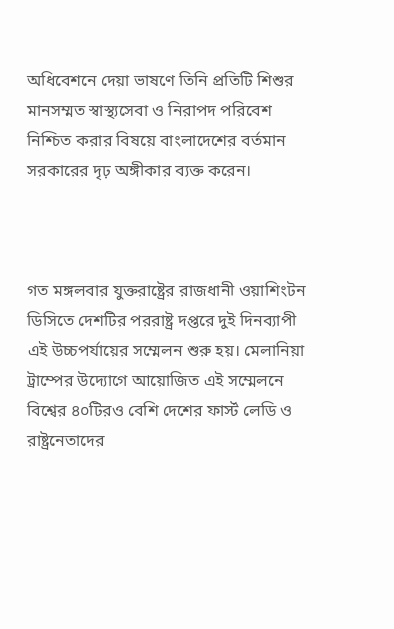অধিবেশনে দেয়া ভাষণে তিনি প্রতিটি শিশুর মানসম্মত স্বাস্থ্যসেবা ও নিরাপদ পরিবেশ নিশ্চিত করার বিষয়ে বাংলাদেশের বর্তমান সরকারের দৃঢ় অঙ্গীকার ব্যক্ত করেন।



গত মঙ্গলবার যুক্তরাষ্ট্রের রাজধানী ওয়াশিংটন ডিসিতে দেশটির পররাষ্ট্র দপ্তরে দুই দিনব্যাপী এই উচ্চপর্যায়ের সম্মেলন শুরু হয়। মেলানিয়া ট্রাম্পের উদ্যোগে আয়োজিত এই সম্মেলনে বিশ্বের ৪০টিরও বেশি দেশের ফার্স্ট লেডি ও রাষ্ট্রনেতাদের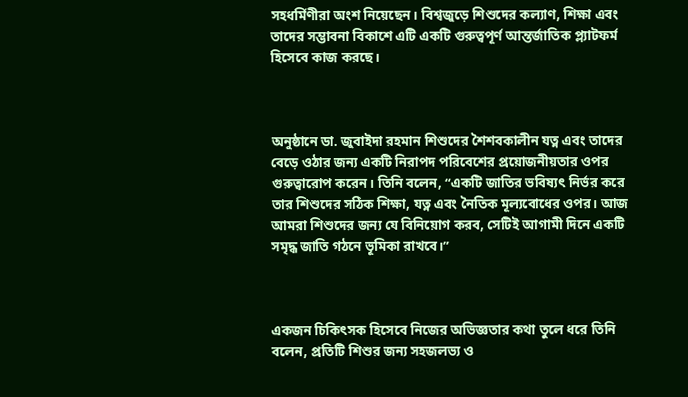সহধর্মিণীরা অংশ নিয়েছেন। বিশ্বজুড়ে শিশুদের কল্যাণ, শিক্ষা এবং তাদের সম্ভাবনা বিকাশে এটি একটি গুরুত্বপূর্ণ আন্তর্জাতিক প্ল্যাটফর্ম হিসেবে কাজ করছে।



অনুষ্ঠানে ডা. জুবাইদা রহমান শিশুদের শৈশবকালীন যত্ন এবং তাদের বেড়ে ওঠার জন্য একটি নিরাপদ পরিবেশের প্রয়োজনীয়তার ওপর গুরুত্বারোপ করেন। তিনি বলেন, “একটি জাতির ভবিষ্যৎ নির্ভর করে তার শিশুদের সঠিক শিক্ষা, যত্ন এবং নৈতিক মূল্যবোধের ওপর। আজ আমরা শিশুদের জন্য যে বিনিয়োগ করব, সেটিই আগামী দিনে একটি সমৃদ্ধ জাতি গঠনে ভূমিকা রাখবে।”



একজন চিকিৎসক হিসেবে নিজের অভিজ্ঞতার কথা তুলে ধরে তিনি বলেন, প্রতিটি শিশুর জন্য সহজলভ্য ও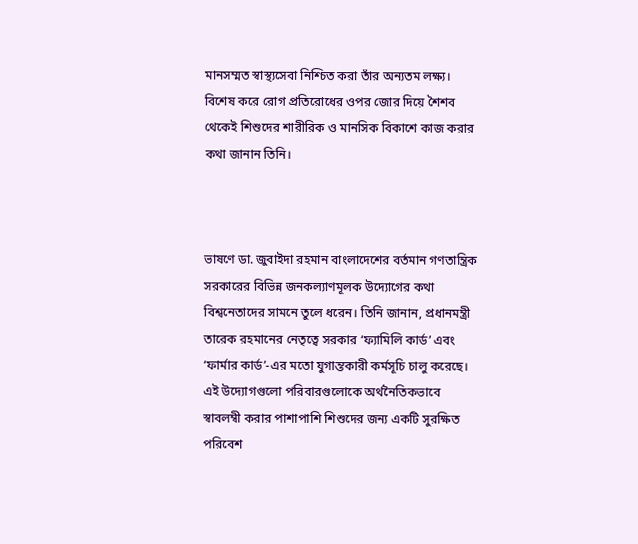মানসম্মত স্বাস্থ্যসেবা নিশ্চিত করা তাঁর অন্যতম লক্ষ্য। বিশেষ করে রোগ প্রতিরোধের ওপর জোর দিয়ে শৈশব থেকেই শিশুদের শারীরিক ও মানসিক বিকাশে কাজ করার কথা জানান তিনি।



ভাষণে ডা. জুবাইদা রহমান বাংলাদেশের বর্তমান গণতান্ত্রিক সরকারের বিভিন্ন জনকল্যাণমূলক উদ্যোগের কথা বিশ্বনেতাদের সামনে তুলে ধরেন। তিনি জানান, প্রধানমন্ত্রী তারেক রহমানের নেতৃত্বে সরকার ‘ফ্যামিলি কার্ড’ এবং ‘ফার্মার কার্ড’-এর মতো যুগান্তকারী কর্মসূচি চালু করেছে। এই উদ্যোগগুলো পরিবারগুলোকে অর্থনৈতিকভাবে স্বাবলম্বী করার পাশাপাশি শিশুদের জন্য একটি সুরক্ষিত পরিবেশ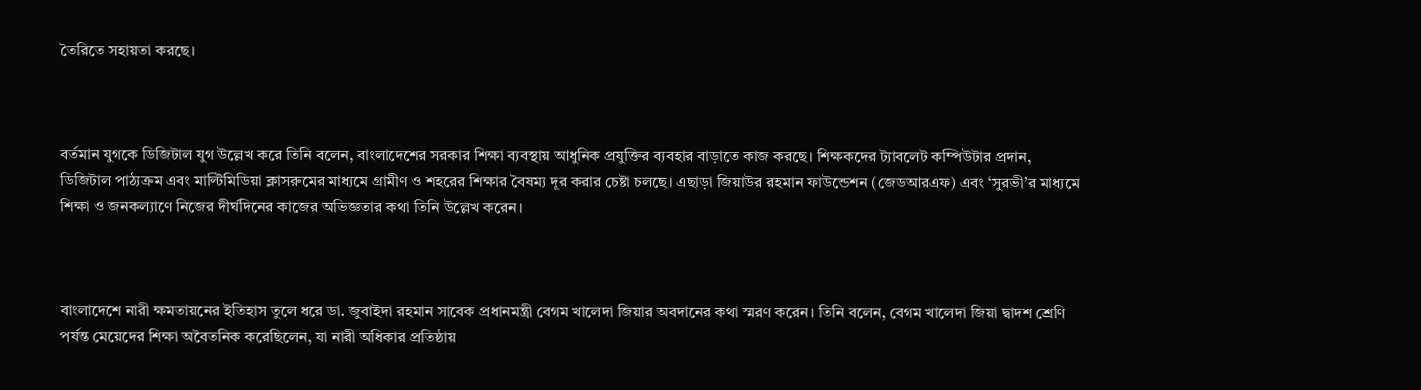তৈরিতে সহায়তা করছে।



বর্তমান যুগকে ডিজিটাল যুগ উল্লেখ করে তিনি বলেন, বাংলাদেশের সরকার শিক্ষা ব্যবস্থায় আধুনিক প্রযুক্তির ব্যবহার বাড়াতে কাজ করছে। শিক্ষকদের ট্যাবলেট কম্পিউটার প্রদান, ডিজিটাল পাঠ্যক্রম এবং মাল্টিমিডিয়া ক্লাসরুমের মাধ্যমে গ্রামীণ ও শহরের শিক্ষার বৈষম্য দূর করার চেষ্টা চলছে। এছাড়া জিয়াউর রহমান ফাউন্ডেশন (জেডআরএফ) এবং ‘সুরভী’র মাধ্যমে শিক্ষা ও জনকল্যাণে নিজের দীর্ঘদিনের কাজের অভিজ্ঞতার কথা তিনি উল্লেখ করেন।



বাংলাদেশে নারী ক্ষমতায়নের ইতিহাস তুলে ধরে ডা. জুবাইদা রহমান সাবেক প্রধানমন্ত্রী বেগম খালেদা জিয়ার অবদানের কথা স্মরণ করেন। তিনি বলেন, বেগম খালেদা জিয়া দ্বাদশ শ্রেণি পর্যন্ত মেয়েদের শিক্ষা অবৈতনিক করেছিলেন, যা নারী অধিকার প্রতিষ্ঠায়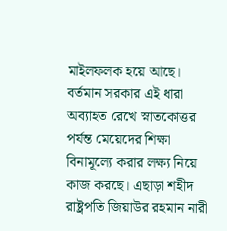মাইলফলক হয়ে আছে। বর্তমান সরকার এই ধারা অব্যাহত রেখে স্নাতকোত্তর পর্যন্ত মেয়েদের শিক্ষা বিনামূল্যে করার লক্ষ্য নিয়ে কাজ করছে। এছাড়া শহীদ রাষ্ট্রপতি জিয়াউর রহমান নারী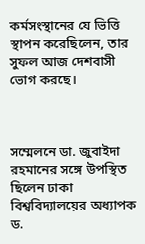কর্মসংস্থানের যে ভিত্তি স্থাপন করেছিলেন, তার সুফল আজ দেশবাসী ভোগ করছে।



সম্মেলনে ডা. জুবাইদা রহমানের সঙ্গে উপস্থিত ছিলেন ঢাকা বিশ্ববিদ্যালয়ের অধ্যাপক ড.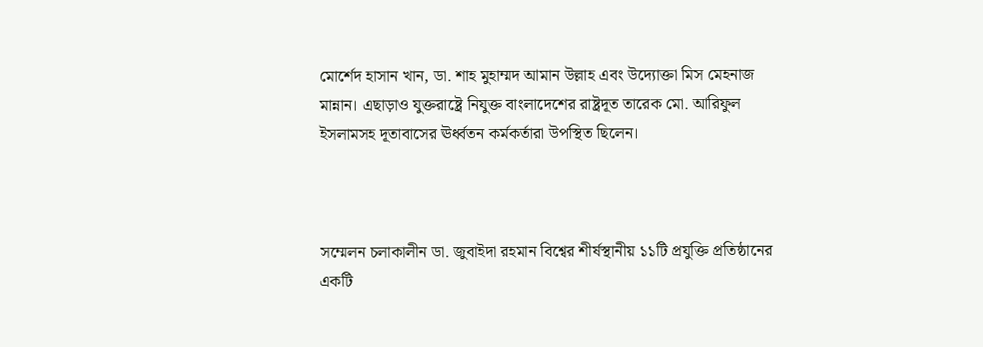মোর্শেদ হাসান খান, ডা. শাহ মুহাম্মদ আমান উল্লাহ এবং উদ্যোক্তা মিস মেহনাজ মান্নান। এছাড়াও যুক্তরাষ্ট্রে নিযুক্ত বাংলাদেশের রাষ্ট্রদূত তারেক মো. আরিফুল ইসলামসহ দূতাবাসের ঊর্ধ্বতন কর্মকর্তারা উপস্থিত ছিলেন।



সম্মেলন চলাকালীন ডা. জুবাইদা রহমান বিশ্বের শীর্ষস্থানীয় ১১টি প্রযুক্তি প্রতিষ্ঠানের একটি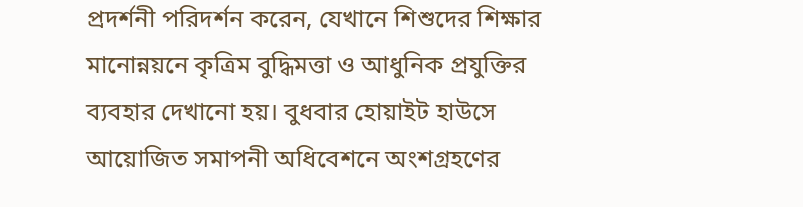প্রদর্শনী পরিদর্শন করেন, যেখানে শিশুদের শিক্ষার মানোন্নয়নে কৃত্রিম বুদ্ধিমত্তা ও আধুনিক প্রযুক্তির ব্যবহার দেখানো হয়। বুধবার হোয়াইট হাউসে আয়োজিত সমাপনী অধিবেশনে অংশগ্রহণের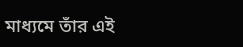মাধ্যমে তাঁর এই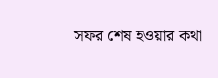সফর শেষ হওয়ার কথা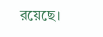রয়েছে।